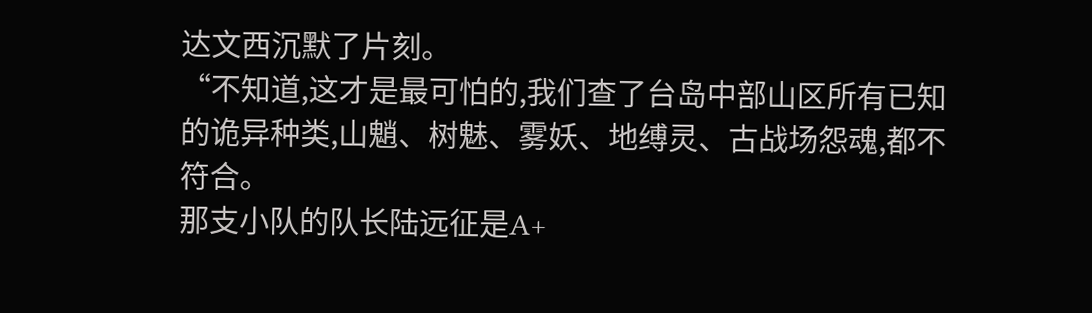达文西沉默了片刻。
“不知道,这才是最可怕的,我们查了台岛中部山区所有已知的诡异种类,山魈、树魅、雾妖、地缚灵、古战场怨魂,都不符合。
那支小队的队长陆远征是A+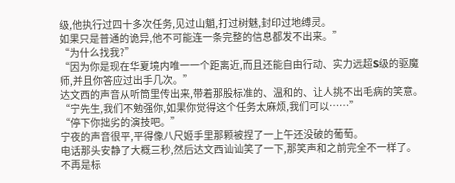级,他执行过四十多次任务,见过山魈,打过树魅,封印过地缚灵。
如果只是普通的诡异,他不可能连一条完整的信息都发不出来。”
“为什么找我?”
“因为你是现在华夏境内唯一一个距离近,而且还能自由行动、实力远超S级的驱魔师,并且你答应过出手几次。”
达文西的声音从听筒里传出来,带着那股标准的、温和的、让人挑不出毛病的笑意。
“宁先生,我们不勉强你,如果你觉得这个任务太麻烦,我们可以……”
“停下你拙劣的演技吧。”
宁夜的声音很平,平得像八尺姬手里那颗被捏了一上午还没破的葡萄。
电话那头安静了大概三秒,然后达文西讪讪笑了一下,那笑声和之前完全不一样了。
不再是标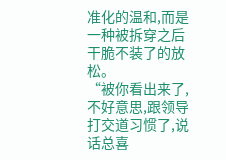准化的温和,而是一种被拆穿之后干脆不装了的放松。
“被你看出来了,不好意思,跟领导打交道习惯了,说话总喜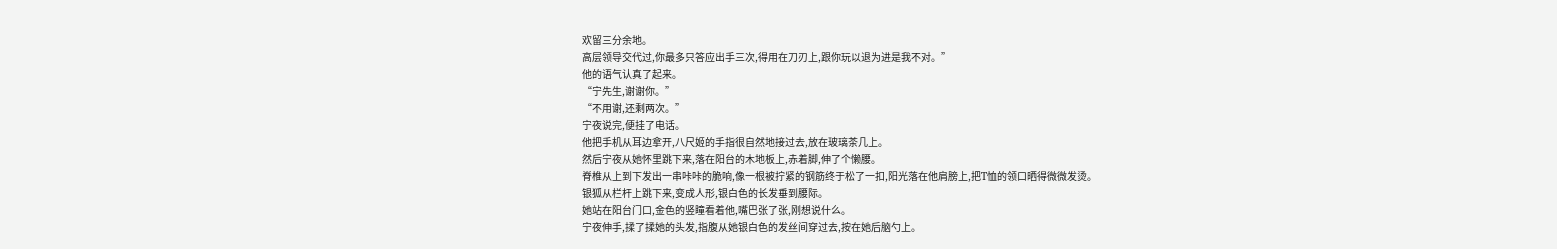欢留三分余地。
高层领导交代过,你最多只答应出手三次,得用在刀刃上,跟你玩以退为进是我不对。”
他的语气认真了起来。
“宁先生,谢谢你。”
“不用谢,还剩两次。”
宁夜说完,便挂了电话。
他把手机从耳边拿开,八尺姬的手指很自然地接过去,放在玻璃茶几上。
然后宁夜从她怀里跳下来,落在阳台的木地板上,赤着脚,伸了个懒腰。
脊椎从上到下发出一串咔咔的脆响,像一根被拧紧的钢筋终于松了一扣,阳光落在他肩膀上,把T恤的领口晒得微微发烫。
银狐从栏杆上跳下来,变成人形,银白色的长发垂到腰际。
她站在阳台门口,金色的竖瞳看着他,嘴巴张了张,刚想说什么。
宁夜伸手,揉了揉她的头发,指腹从她银白色的发丝间穿过去,按在她后脑勺上。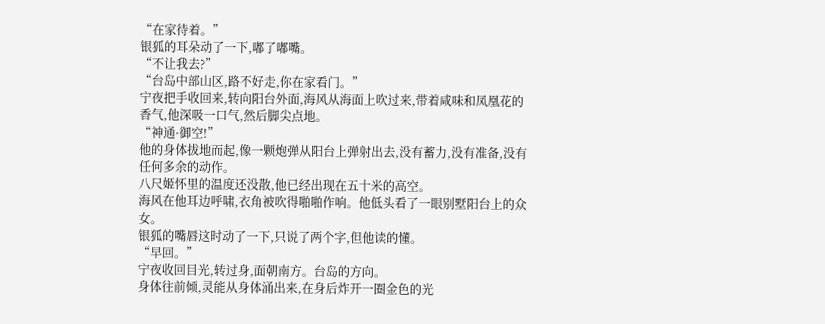“在家待着。”
银狐的耳朵动了一下,嘟了嘟嘴。
“不让我去?”
“台岛中部山区,路不好走,你在家看门。”
宁夜把手收回来,转向阳台外面,海风从海面上吹过来,带着咸味和凤凰花的香气,他深吸一口气,然后脚尖点地。
“神通·御空!”
他的身体拔地而起,像一颗炮弹从阳台上弹射出去,没有蓄力,没有准备,没有任何多余的动作。
八尺姬怀里的温度还没散,他已经出现在五十米的高空。
海风在他耳边呼啸,衣角被吹得啪啪作响。他低头看了一眼别墅阳台上的众女。
银狐的嘴唇这时动了一下,只说了两个字,但他读的懂。
“早回。”
宁夜收回目光,转过身,面朝南方。台岛的方向。
身体往前倾,灵能从身体涌出来,在身后炸开一圈金色的光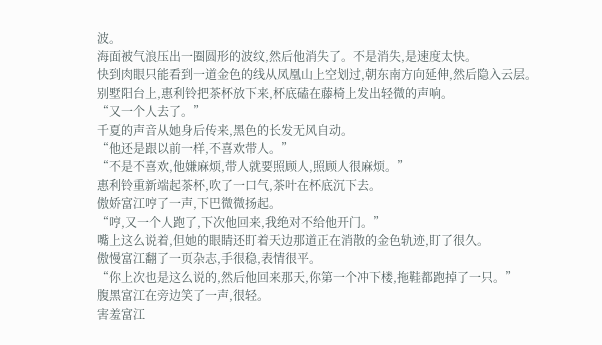波。
海面被气浪压出一圈圆形的波纹,然后他消失了。不是消失,是速度太快。
快到肉眼只能看到一道金色的线从凤凰山上空划过,朝东南方向延伸,然后隐入云层。
别墅阳台上,惠利铃把茶杯放下来,杯底磕在藤椅上发出轻微的声响。
“又一个人去了。”
千夏的声音从她身后传来,黑色的长发无风自动。
“他还是跟以前一样,不喜欢带人。”
“不是不喜欢,他嫌麻烦,带人就要照顾人,照顾人很麻烦。”
惠利铃重新端起茶杯,吹了一口气,茶叶在杯底沉下去。
傲娇富江哼了一声,下巴微微扬起。
“哼,又一个人跑了,下次他回来,我绝对不给他开门。”
嘴上这么说着,但她的眼睛还盯着天边那道正在消散的金色轨迹,盯了很久。
傲慢富江翻了一页杂志,手很稳,表情很平。
“你上次也是这么说的,然后他回来那天,你第一个冲下楼,拖鞋都跑掉了一只。”
腹黑富江在旁边笑了一声,很轻。
害羞富江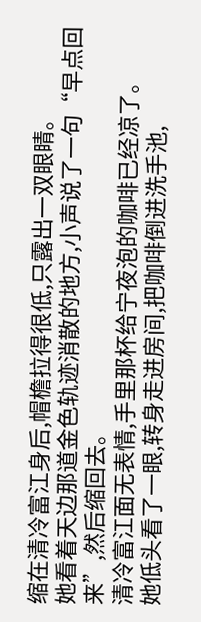缩在清冷富江身后,帽檐拉得很低,只露出一双眼睛。
她看着天边那道金色轨迹消散的地方,小声说了一句“早点回来”,然后缩回去。
清冷富江面无表情,手里那杯给宁夜泡的咖啡已经凉了。
她低头看了一眼,转身走进房间,把咖啡倒进洗手池,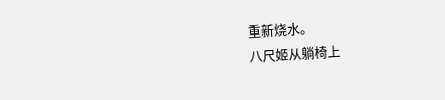重新烧水。
八尺姬从躺椅上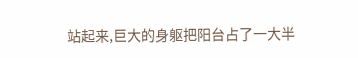站起来,巨大的身躯把阳台占了一大半